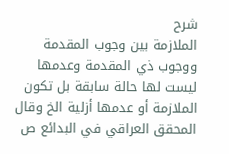شرح
الملازمة بين وجوب المقدمة ووجوب ذي المقدمة وعدمها ليست لها حالة سابقة بل تكون الملازمة أو عدمها أزلية الخ وقال المحقق العراقي في البدائع ص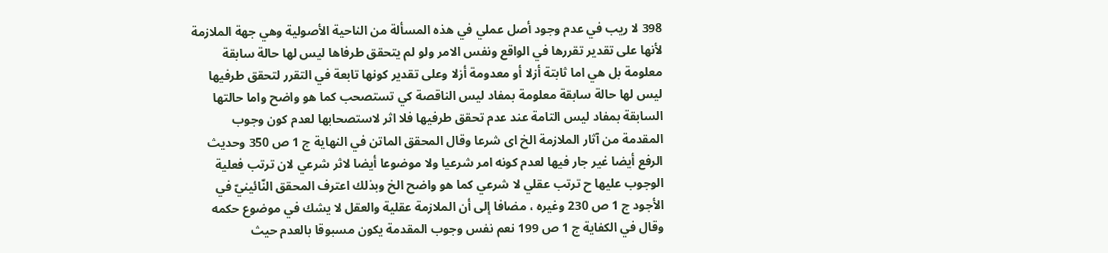398 لا ريب في عدم وجود أصل عملي في هذه المسألة من الناحية الأصولية وهي جهة الملازمة لأنها على تقدير تقررها في الواقع ونفس الامر ولو لم يتحقق طرفاها ليس لها حالة سابقة معلومة بل هي اما ثابتة أزلا أو معدومة أزلا وعلى تقدير كونها تابعة في التقرر لتحقق طرفيها ليس لها حالة سابقة معلومة بمفاد ليس الناقصة كي تستصحب كما هو واضح واما حالتها السابقة بمفاد ليس التامة عند عدم تحقق طرفيها فلا اثر لاستصحابها لعدم كون وجوب المقدمة من آثار الملازمة الخ اى شرعا وقال المحقق الماتن في النهاية ج 1 ص 350 وحديث الرفع أيضا غير جار فيها لعدم كونه امر شرعيا ولا موضوعا أيضا لاثر شرعي لان ترتب فعلية الوجوب عليها ح ترتب عقلي لا شرعي كما هو واضح الخ وبذلك اعترف المحقق النّائينيّ في الأجود ج 1 ص 230 وغيره ، مضافا إلى أن الملازمة عقلية والعقل لا يشك في موضوع حكمه وقال في الكفاية ج 1 ص 199 نعم نفس وجوب المقدمة يكون مسبوقا بالعدم حيث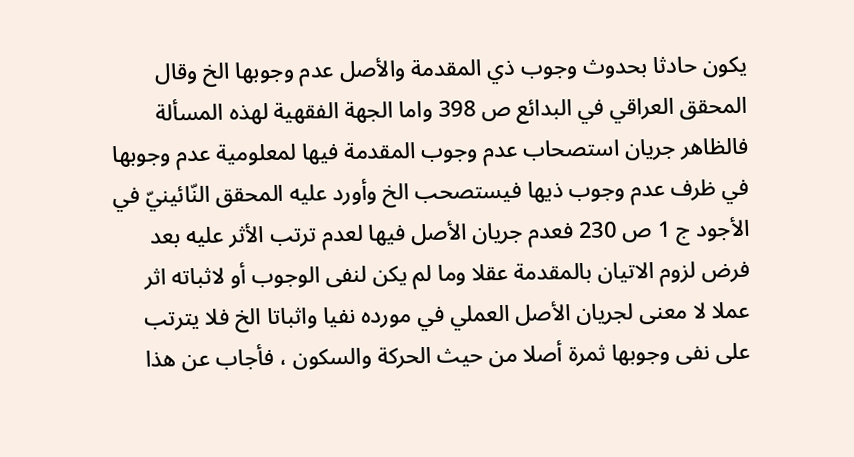يكون حادثا بحدوث وجوب ذي المقدمة والأصل عدم وجوبها الخ وقال المحقق العراقي في البدائع ص 398 واما الجهة الفقهية لهذه المسألة فالظاهر جريان استصحاب عدم وجوب المقدمة فيها لمعلومية عدم وجوبها في ظرف عدم وجوب ذيها فيستصحب الخ وأورد عليه المحقق النّائينيّ في الأجود ج 1 ص 230 فعدم جريان الأصل فيها لعدم ترتب الأثر عليه بعد فرض لزوم الاتيان بالمقدمة عقلا وما لم يكن لنفى الوجوب أو لاثباته اثر عملا لا معنى لجريان الأصل العملي في مورده نفيا واثباتا الخ فلا يترتب على نفى وجوبها ثمرة أصلا من حيث الحركة والسكون ، فأجاب عن هذا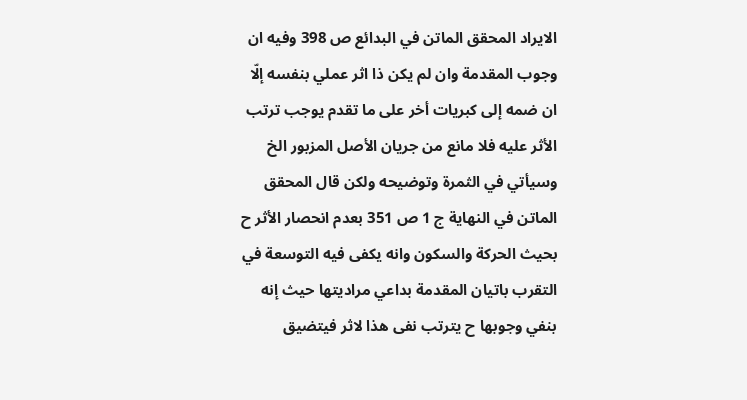الايراد المحقق الماتن في البدائع ص 398 وفيه ان وجوب المقدمة وان لم يكن ذا اثر عملي بنفسه إلّا ان ضمه إلى كبريات أخر على ما تقدم يوجب ترتب الأثر عليه فلا مانع من جريان الأصل المزبور الخ وسيأتي في الثمرة وتوضيحه ولكن قال المحقق الماتن في النهاية ج 1 ص 351 بعدم انحصار الأثر ح بحيث الحركة والسكون وانه يكفى فيه التوسعة في التقرب باتيان المقدمة بداعي مراديتها حيث إنه بنفي وجوبها ح يترتب نفى هذا لاثر فيتضيق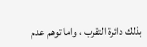بذلك دائرة التقرب ، واما توهم عدم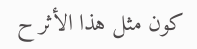كون مثل هذا الأثر ح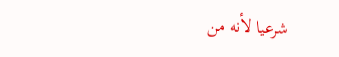شرعيا لأنه من